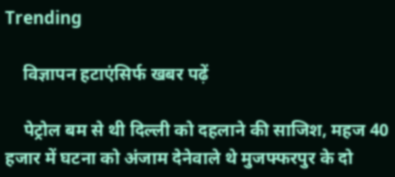Trending

    विज्ञापन हटाएंसिर्फ खबर पढ़ें

    पेट्रोल बम से थी दिल्ली को दहलाने की साजिश, महज 40 हजार में घटना को अंजाम देनेवाले थे मुजफ्फरपुर के दो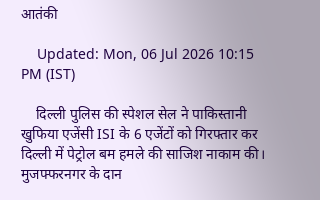आतंकी

    Updated: Mon, 06 Jul 2026 10:15 PM (IST)

    दिल्ली पुलिस की स्पेशल सेल ने पाकिस्तानी खुफिया एजेंसी ISI के 6 एजेंटों को गिरफ्तार कर दिल्ली में पेट्रोल बम हमले की साजिश नाकाम की। मुजफ्फरनगर के दान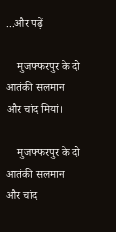...और पढ़ें

    मुजफ्फरपुर के दो आतंकी सलमान और चांद मियां।

    मुजफ्फरपुर के दो आतंकी सलमान और चांद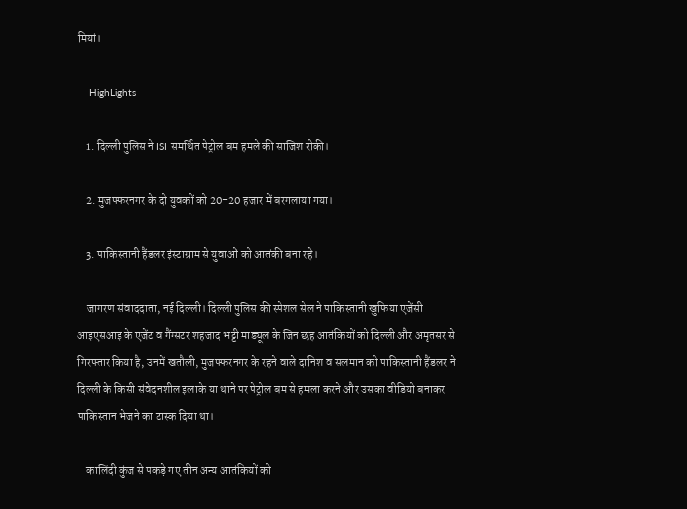मियां।

    HighLights

    1. दिल्ली पुलिस ने ISI समर्थित पेट्रोल बम हमले की साजिश रोकी।

    2. मुजफ्फरनगर के दो युवकों को 20-20 हजार में बरगलाया गया।

    3. पाकिस्तानी हैंडलर इंस्टाग्राम से युवाओं को आतंकी बना रहे।

    जागरण संवाददाता, नई दिल्ली। दिल्ली पुलिस की स्पेशल सेल ने पाकिस्तानी खुफिया एजेंसी आइएसआइ के एजेंट व गैंग्सटर शहजाद भट्टी माड्यूल के जिन छह आतंकियों को दिल्ली और अमृतसर से गिरफ्तार किया है, उनमें खतौली, मुजफ्फरनगर के रहने वाले दानिश व सलमान को पाकिस्तानी हैंडलर ने दिल्ली के किसी संवेदनशील इलाके या थाने पर पेट्रोल बम से हमला करने और उसका वीडियो बनाकर पाकिस्तान भेजने का टास्क दिया था।

    कालिंदी कुंज से पकड़े गए तीन अन्य आतंकियों को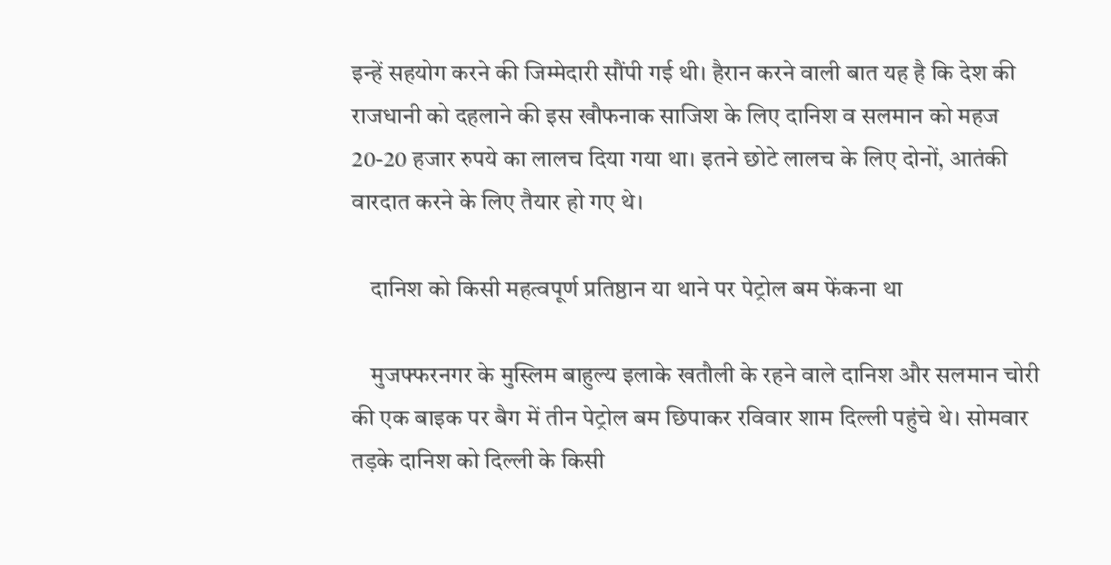इन्हें सहयोग करने की जिम्मेदारी सौंपी गई थी। हैरान करने वाली बात यह है कि देश की राजधानी को दहलाने की इस खौफनाक साजिश के लिए दानिश व सलमान को महज 20-20 हजार रुपये का लालच दिया गया था। इतने छोटे लालच के लिए दोनों, आतंकी वारदात करने के लिए तैयार हो गए थे।

    दानिश को किसी महत्वपूर्ण प्रतिष्ठान या थाने पर पेट्रोल बम फेंकना था

    मुजफ्फरनगर के मुस्लिम बाहुल्य इलाके खतौली के रहने वाले दानिश और सलमान चोरी की एक बाइक पर बैग में तीन पेट्रोल बम छिपाकर रविवार शाम दिल्ली पहुंचे थे। सोमवार तड़के दानिश को दिल्ली के किसी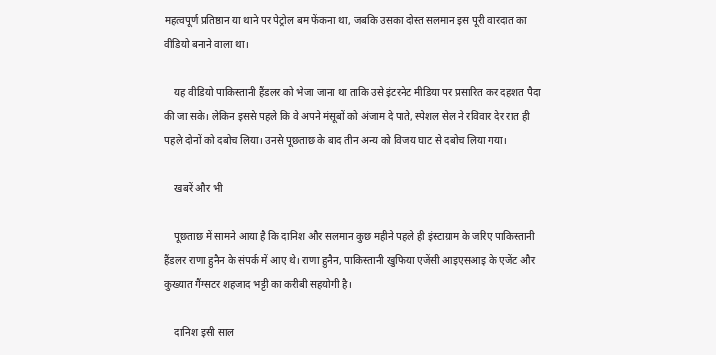महत्वपूर्ण प्रतिष्ठान या थाने पर पेट्रोल बम फेंकना था, जबकि उसका दोस्त सलमान इस पूरी वारदात का वीडियो बनाने वाला था।

    यह वीडियो पाकिस्तानी हैंडलर को भेजा जाना था ताकि उसे इंटरनेट मीडिया पर प्रसारित कर दहशत पैदा की जा सके। लेकिन इससे पहले कि वे अपने मंसूबों को अंजाम दे पाते, स्पेशल सेल ने रविवार देर रात ही पहले दोनों को दबोच लिया। उनसे पूछताछ के बाद तीन अन्य को विजय घाट से दबोच लिया गया।

    खबरें और भी

    पूछताछ में सामने आया है कि दानिश और सलमान कुछ महीने पहले ही इंस्टाग्राम के जरिए पाकिस्तानी हैंडलर राणा हुनैन के संपर्क में आए थे। राणा हुनैन, पाकिस्तानी खुफिया एजेंसी आइएसआइ के एजेंट और कुख्यात गैंग्सटर शहजाद भट्टी का करीबी सहयोगी है।

    दानिश इसी साल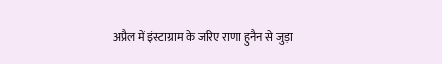अप्रैल में इंस्टाग्राम के जरिए राणा हुनैन से जुड़ा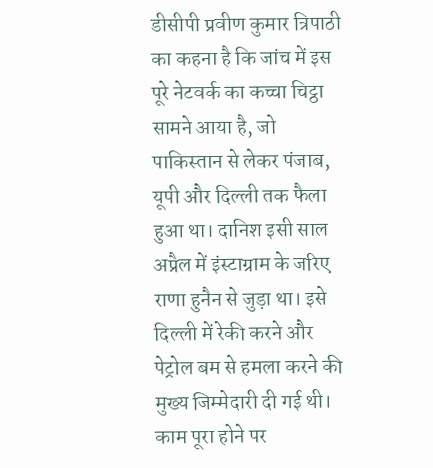डीसीपी प्रवीण कुमार त्रिपाठी का कहना है कि जांच में इस पूरे नेटवर्क का कच्चा चिट्ठा सामने आया है, जो पाकिस्तान से लेकर पंजाब, यूपी और दिल्ली तक फैला हुआ था। दानिश इसी साल अप्रैल में इंस्टाग्राम के जरिए राणा हुनैन से जुड़ा था। इसे दिल्ली में रेकी करने और पेट्रोल बम से हमला करने की मुख्य जिम्मेदारी दी गई थी। काम पूरा होने पर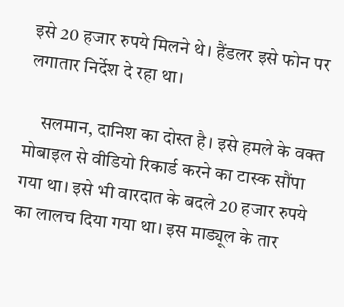इसे 20 हजार रुपये मिलने थे। हैंडलर इसे फोन पर लगातार निर्देश दे रहा था।

    सलमान, दानिश का दोस्त है। इसे हमले के वक्त मोबाइल से वीडियो रिकार्ड करने का टास्क सौंपा गया था। इसे भी वारदात के बदले 20 हजार रुपये का लालच दिया गया था। इस माड्यूल के तार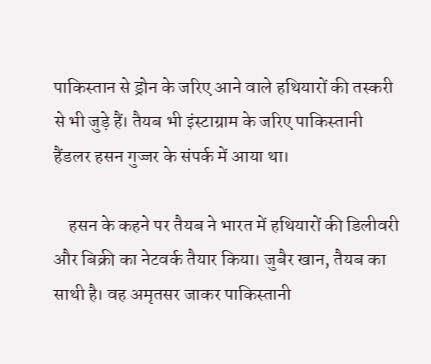पाकिस्तान से ड्रोन के जरिए आने वाले हथियारों की तस्करी से भी जुड़े हैं। तैयब भी इंस्टाग्राम के जरिए पाकिस्तानी हैंडलर हसन गुज्जर के संपर्क में आया था।

    हसन के कहने पर तैयब ने भारत में हथियारों की डिलीवरी और बिक्री का नेटवर्क तैयार किया। जुबैर खान, तैयब का साथी है। वह अमृतसर जाकर पाकिस्तानी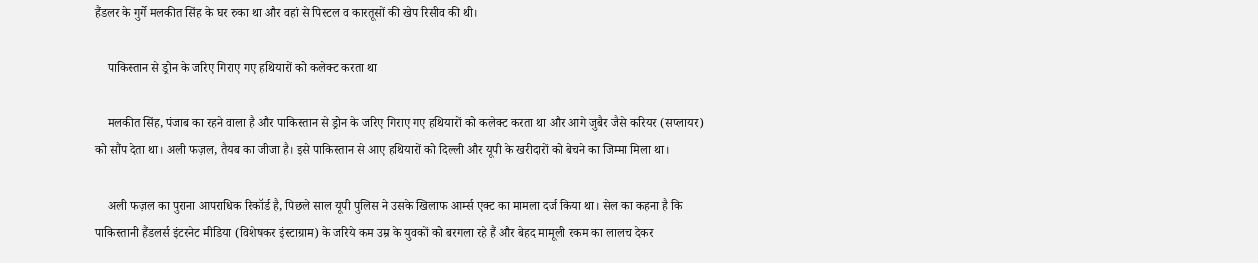हैंडलर के गुर्गे मलकीत सिंह के घर रुका था और वहां से पिस्टल व कारतूसों की खेप रिसीव की थी।

    पाकिस्तान से ड्रोन के जरिए गिराए गए हथियारों को कलेक्ट करता था

    मलकीत सिंह, पंजाब का रहने वाला है और पाकिस्तान से ड्रोन के जरिए गिराए गए हथियारों को कलेक्ट करता था और आगे जुबैर जैसे करियर (सप्लायर) को सौंप देता था। अली फज़ल, तैयब का जीजा है। इसे पाकिस्तान से आए हथियारों को दिल्ली और यूपी के खरीदारों को बेचने का जिम्मा मिला था।

    अली फज़ल का पुराना आपराधिक रिकॉर्ड है, पिछले साल यूपी पुलिस ने उसके खिलाफ आर्म्स एक्ट का मामला दर्ज किया था। सेल का कहना है कि पाकिस्तानी हैंडलर्स इंटरनेट मीडिया (विशेषकर इंस्टाग्राम) के जरिये कम उम्र के युवकों को बरगला रहे हैं और बेहद मामूली रकम का लालच देकर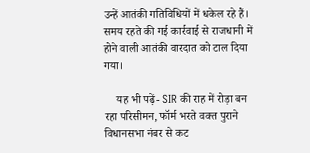उन्हें आतंकी गतिविधियों में धकेल रहे हैं। समय रहते की गई कार्रवाई से राजधानी में होने वाली आतंकी वारदात को टाल दिया गया।

    यह भी पढ़ें- SIR की राह में रोड़ा बन रहा परिसीमन, फॉर्म भरते वक्त पुराने विधानसभा नंबर से कट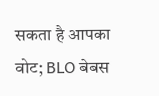सकता है आपका वोट; BLO बेबस